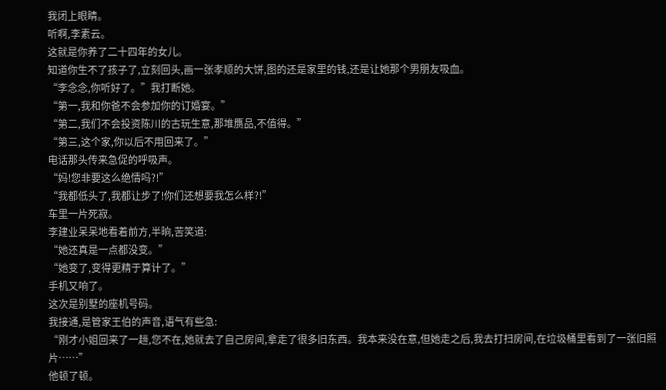我闭上眼睛。
听啊,李素云。
这就是你养了二十四年的女儿。
知道你生不了孩子了,立刻回头,画一张孝顺的大饼,图的还是家里的钱,还是让她那个男朋友吸血。
“李念念,你听好了。”我打断她。
“第一,我和你爸不会参加你的订婚宴。”
“第二,我们不会投资陈川的古玩生意,那堆赝品,不值得。”
“第三,这个家,你以后不用回来了。”
电话那头传来急促的呼吸声。
“妈!您非要这么绝情吗?!”
“我都低头了,我都让步了!你们还想要我怎么样?!”
车里一片死寂。
李建业呆呆地看着前方,半晌,苦笑道:
“她还真是一点都没变。”
“她变了,变得更精于算计了。”
手机又响了。
这次是别墅的座机号码。
我接通,是管家王伯的声音,语气有些急:
“刚才小姐回来了一趟,您不在,她就去了自己房间,拿走了很多旧东西。我本来没在意,但她走之后,我去打扫房间,在垃圾桶里看到了一张旧照片……”
他顿了顿。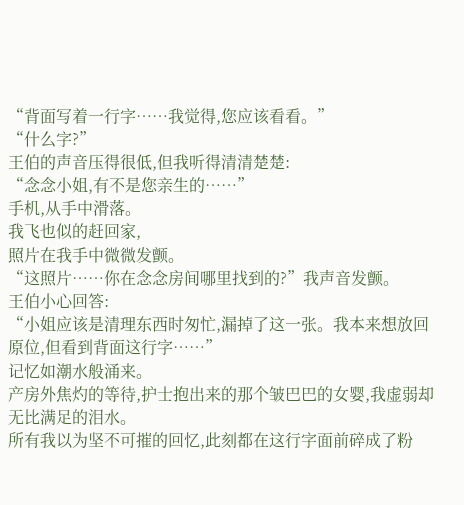“背面写着一行字……我觉得,您应该看看。”
“什么字?”
王伯的声音压得很低,但我听得清清楚楚:
“念念小姐,有不是您亲生的……”
手机,从手中滑落。
我飞也似的赶回家,
照片在我手中微微发颤。
“这照片……你在念念房间哪里找到的?”我声音发颤。
王伯小心回答:
“小姐应该是清理东西时匆忙,漏掉了这一张。我本来想放回原位,但看到背面这行字……”
记忆如潮水般涌来。
产房外焦灼的等待,护士抱出来的那个皱巴巴的女婴,我虚弱却无比满足的泪水。
所有我以为坚不可摧的回忆,此刻都在这行字面前碎成了粉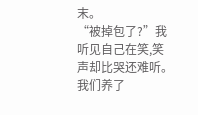末。
“被掉包了?”我听见自己在笑,笑声却比哭还难听。
我们养了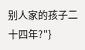别人家的孩子二十四年?"}